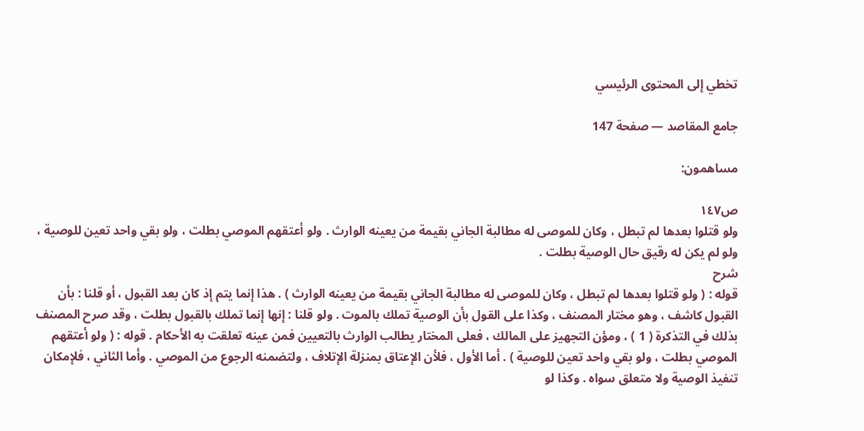تخطي إلى المحتوى الرئيسي

جامع المقاصد — صفحة 147

مساهمون:

ص١٤٧
ولو قتلوا بعدها لم تبطل ، وكان للموصى له مطالبة الجاني بقيمة من يعينه الوارث . ولو أعتقهم الموصي بطلت ، ولو بقي واحد تعين للوصية ، ولو لم يكن له رقيق حال الوصية بطلت .
شرح
قوله : ( ولو قتلوا بعدها لم تبطل ، وكان للموصى له مطالبة الجاني بقيمة من يعينه الوارث ) . هذا إنما يتم إذ كان بعد القبول ، أو قلنا : بأن القبول كاشف ، وهو مختار المصنف ، وكذا على القول بأن الوصية تملك بالموت . ولو قلنا : إنها إنما تملك بالقبول بطلت ، وقد صرح المصنف بذلك في التذكرة ( 1 ) ، ومؤن التجهيز على المالك ، فعلى المختار يطالب الوارث بالتعيين فمن عينه تعلقت به الأحكام . قوله : ( ولو أعتقهم الموصي بطلت ، ولو بقي واحد تعين للوصية ) . أما الأول ، فلأن الإعتاق بمنزلة الإتلاف ، ولتضمنه الرجوع من الموصي . وأما الثاني ، فلإمكان تنفيذ الوصية ولا متعلق سواه . وكذا لو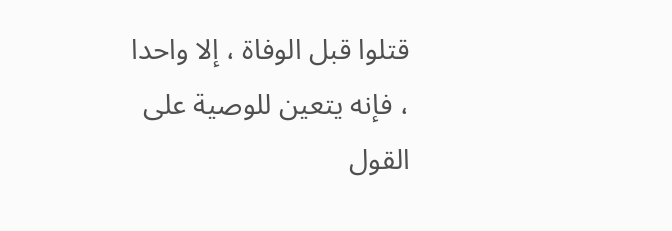قتلوا قبل الوفاة ، إلا واحدا ، فإنه يتعين للوصية على القول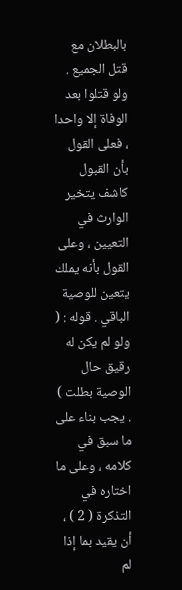بالبطلان مع قتل الجميع . ولو قتلوا بعد الوفاة إلا واحدا ، فعلى القول بأن القبول كاشف يتخير الوارث في التعيين ، وعلى القول بأنه يملك يتعين للوصية الباقي . قوله : ( ولو لم يكن له رقيق حال الوصية بطلت ) . يجب بناء على ما سبق في كلامه ، وعلى ما اختاره في التذكرة ( 2 ) ، أن يقيد بما إذا لم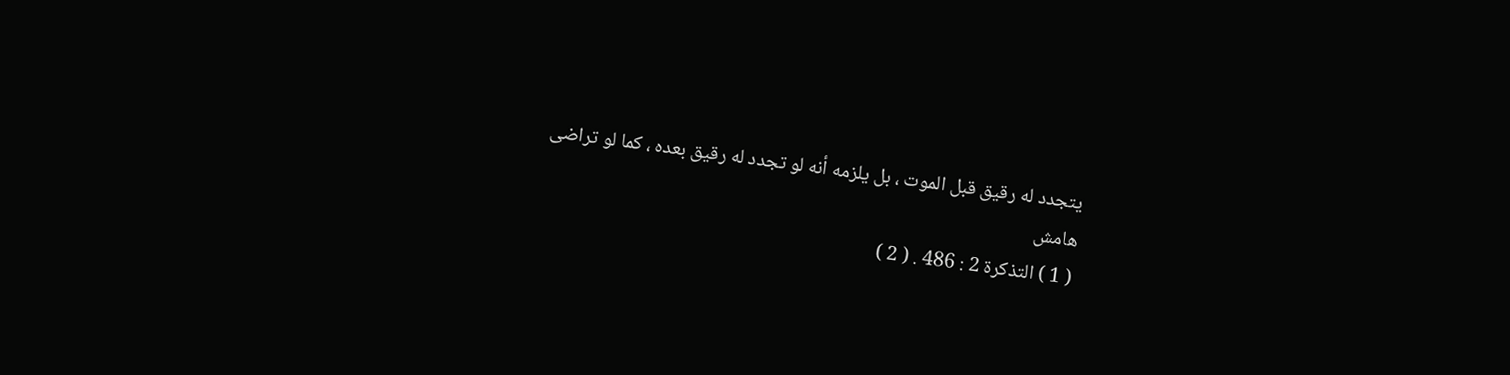يتجدد له رقيق قبل الموت ، بل يلزمه أنه لو تجدد له رقيق بعده ، كما لو تراضى
هامش
( 1 ) التذكرة 2 : 486 . ( 2 )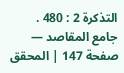التذكرة 2 : 480 .
جامع المقاصد — صفحة 147 | المحقق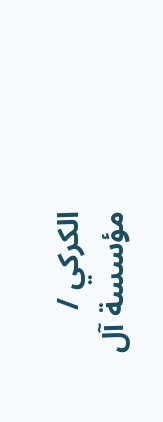الكركي / مؤسسة آل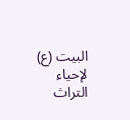البيت (ع) لإحياء التراث